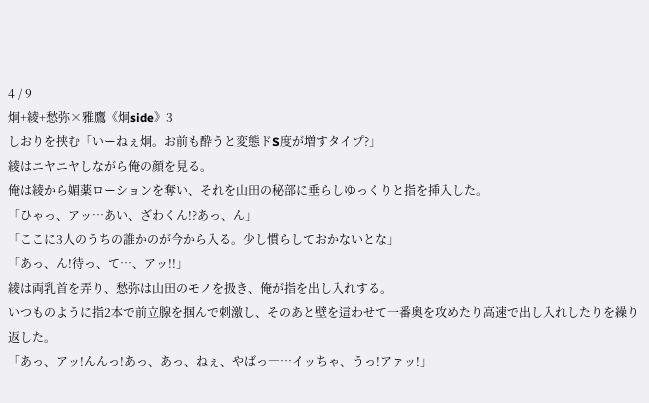4 / 9
炯+綾+愁弥×雅鷹《炯side》3
しおりを挟む「いーねぇ炯。お前も酔うと変態ドS度が増すタイプ?」
綾はニヤニヤしながら俺の顔を見る。
俺は綾から媚薬ローションを奪い、それを山田の秘部に垂らしゆっくりと指を挿入した。
「ひゃっ、アッ…あい、ざわくん!?あっ、ん」
「ここに3人のうちの誰かのが今から入る。少し慣らしておかないとな」
「あっ、ん!待っ、て…、アッ!!」
綾は両乳首を弄り、愁弥は山田のモノを扱き、俺が指を出し入れする。
いつものように指2本で前立腺を掴んで刺激し、そのあと壁を這わせて一番奥を攻めたり高速で出し入れしたりを繰り返した。
「あっ、アッ!んんっ!あっ、あっ、ねぇ、やばっ―…イッちゃ、うっ!アァッ!」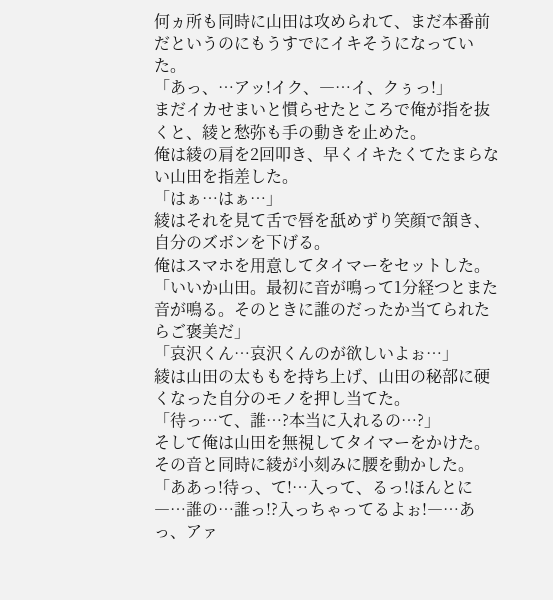何ヵ所も同時に山田は攻められて、まだ本番前だというのにもうすでにイキそうになっていた。
「あっ、…アッ!イク、―…イ、クぅっ!」
まだイカせまいと慣らせたところで俺が指を抜くと、綾と愁弥も手の動きを止めた。
俺は綾の肩を2回叩き、早くイキたくてたまらない山田を指差した。
「はぁ…はぁ…」
綾はそれを見て舌で唇を舐めずり笑顔で頷き、自分のズボンを下げる。
俺はスマホを用意してタイマーをセットした。
「いいか山田。最初に音が鳴って1分経つとまた音が鳴る。そのときに誰のだったか当てられたらご褒美だ」
「哀沢くん…哀沢くんのが欲しいよぉ…」
綾は山田の太ももを持ち上げ、山田の秘部に硬くなった自分のモノを押し当てた。
「待っ…て、誰…?本当に入れるの…?」
そして俺は山田を無視してタイマーをかけた。
その音と同時に綾が小刻みに腰を動かした。
「ああっ!待っ、て!…入って、るっ!ほんとに―…誰の…誰っ!?入っちゃってるよぉ!―…あっ、アァ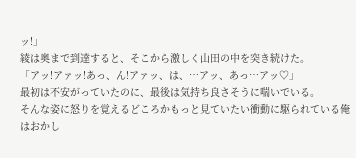ッ!」
綾は奥まで到達すると、そこから激しく山田の中を突き続けた。
「アッ!アァッ!あっ、ん!アァッ、は、…アッ、あっ…アッ♡」
最初は不安がっていたのに、最後は気持ち良さそうに喘いでいる。
そんな姿に怒りを覚えるどころかもっと見ていたい衝動に駆られている俺はおかし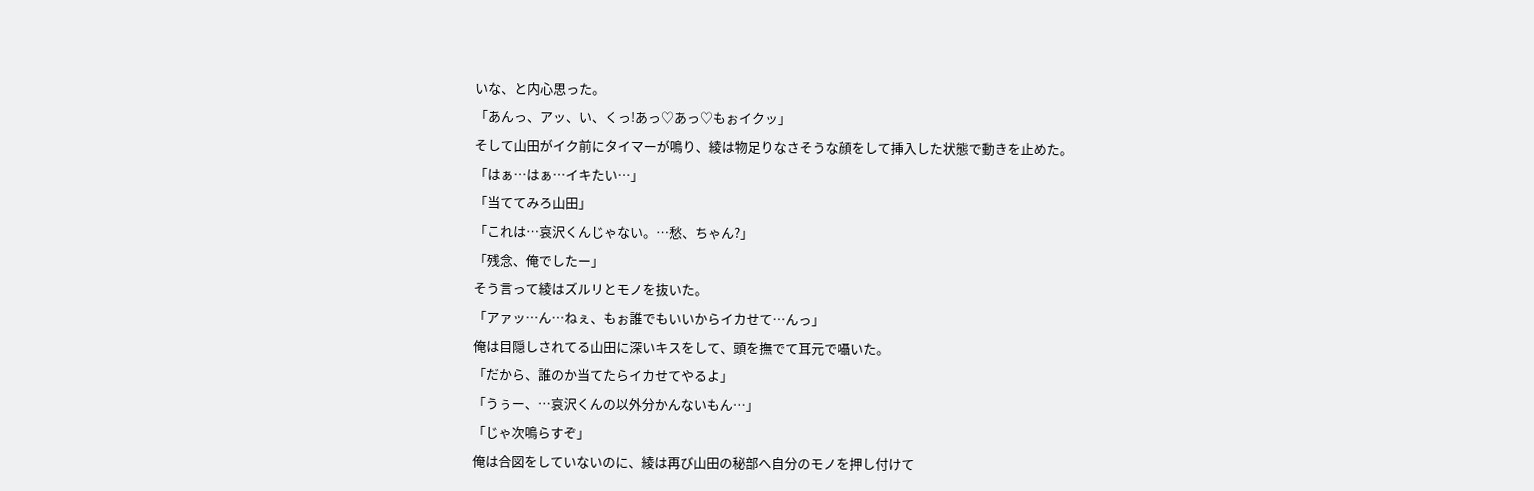いな、と内心思った。
「あんっ、アッ、い、くっ!あっ♡あっ♡もぉイクッ」
そして山田がイク前にタイマーが鳴り、綾は物足りなさそうな顔をして挿入した状態で動きを止めた。
「はぁ…はぁ…イキたい…」
「当ててみろ山田」
「これは…哀沢くんじゃない。…愁、ちゃん?」
「残念、俺でしたー」
そう言って綾はズルリとモノを抜いた。
「アァッ…ん…ねぇ、もぉ誰でもいいからイカせて…んっ」
俺は目隠しされてる山田に深いキスをして、頭を撫でて耳元で囁いた。
「だから、誰のか当てたらイカせてやるよ」
「うぅー、…哀沢くんの以外分かんないもん…」
「じゃ次鳴らすぞ」
俺は合図をしていないのに、綾は再び山田の秘部へ自分のモノを押し付けて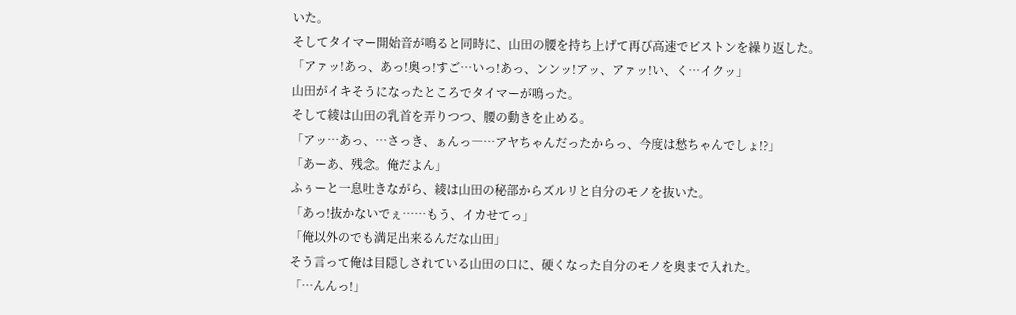いた。
そしてタイマー開始音が鳴ると同時に、山田の腰を持ち上げて再び高速でピストンを繰り返した。
「アァッ!あっ、あっ!奥っ!すご…いっ!あっ、ンンッ!アッ、アァッ!い、く…イクッ」
山田がイキそうになったところでタイマーが鳴った。
そして綾は山田の乳首を弄りつつ、腰の動きを止める。
「アッ…あっ、…さっき、ぁんっ―…アヤちゃんだったからっ、今度は愁ちゃんでしょ!?」
「あーあ、残念。俺だよん」
ふぅーと一息吐きながら、綾は山田の秘部からズルリと自分のモノを抜いた。
「あっ!抜かないでぇ……もう、イカせてっ」
「俺以外のでも満足出来るんだな山田」
そう言って俺は目隠しされている山田の口に、硬くなった自分のモノを奥まで入れた。
「…んんっ!」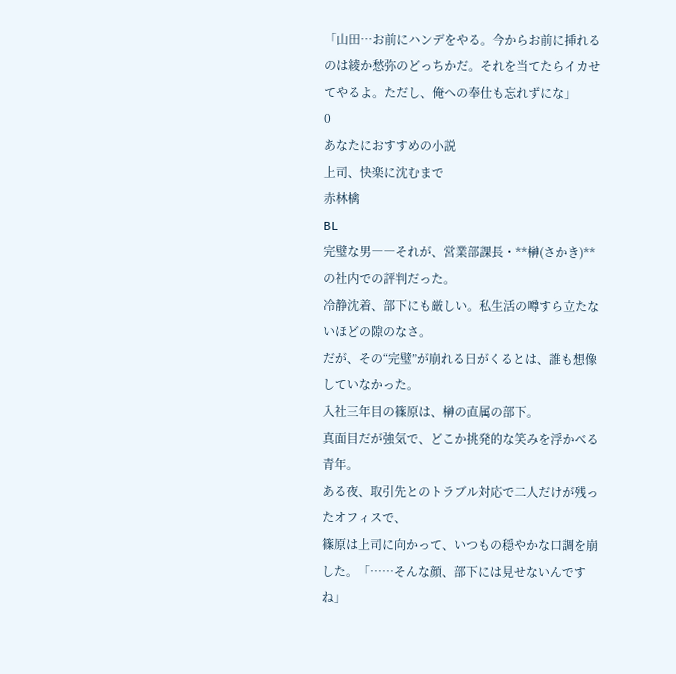「山田…お前にハンデをやる。今からお前に挿れるのは綾か愁弥のどっちかだ。それを当てたらイカせてやるよ。ただし、俺への奉仕も忘れずにな」
0
あなたにおすすめの小説
上司、快楽に沈むまで
赤林檎
BL
完璧な男――それが、営業部課長・**榊(さかき)**の社内での評判だった。
冷静沈着、部下にも厳しい。私生活の噂すら立たないほどの隙のなさ。
だが、その“完璧”が崩れる日がくるとは、誰も想像していなかった。
入社三年目の篠原は、榊の直属の部下。
真面目だが強気で、どこか挑発的な笑みを浮かべる青年。
ある夜、取引先とのトラブル対応で二人だけが残ったオフィスで、
篠原は上司に向かって、いつもの穏やかな口調を崩した。「……そんな顔、部下には見せないんですね」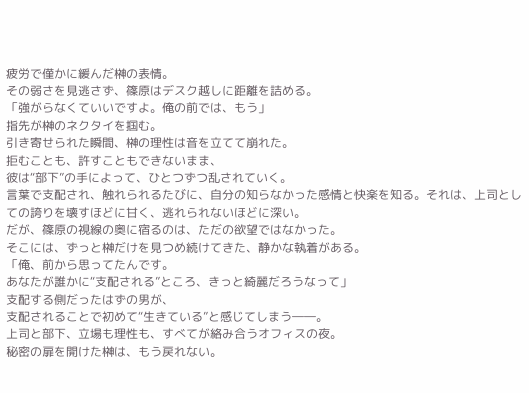疲労で僅かに緩んだ榊の表情。
その弱さを見逃さず、篠原はデスク越しに距離を詰める。
「強がらなくていいですよ。俺の前では、もう」
指先が榊のネクタイを掴む。
引き寄せられた瞬間、榊の理性は音を立てて崩れた。
拒むことも、許すこともできないまま、
彼は“部下”の手によって、ひとつずつ乱されていく。
言葉で支配され、触れられるたびに、自分の知らなかった感情と快楽を知る。それは、上司としての誇りを壊すほどに甘く、逃れられないほどに深い。
だが、篠原の視線の奥に宿るのは、ただの欲望ではなかった。
そこには、ずっと榊だけを見つめ続けてきた、静かな執着がある。
「俺、前から思ってたんです。
あなたが誰かに“支配される”ところ、きっと綺麗だろうなって」
支配する側だったはずの男が、
支配されることで初めて“生きている”と感じてしまう――。
上司と部下、立場も理性も、すべてが絡み合うオフィスの夜。
秘密の扉を開けた榊は、もう戻れない。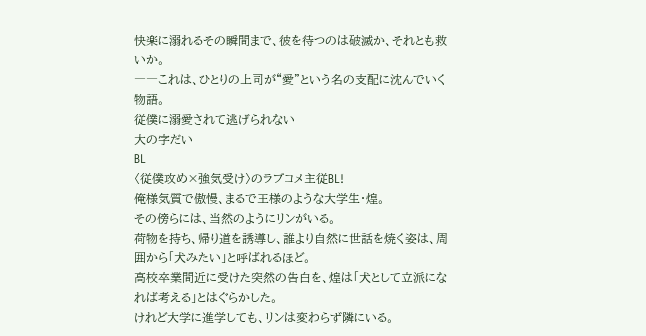快楽に溺れるその瞬間まで、彼を待つのは破滅か、それとも救いか。
――これは、ひとりの上司が“愛”という名の支配に沈んでいく物語。
従僕に溺愛されて逃げられない
大の字だい
BL
〈従僕攻め×強気受け〉のラブコメ主従BL!
俺様気質で傲慢、まるで王様のような大学生・煌。
その傍らには、当然のようにリンがいる。
荷物を持ち、帰り道を誘導し、誰より自然に世話を焼く姿は、周囲から「犬みたい」と呼ばれるほど。
高校卒業間近に受けた突然の告白を、煌は「犬として立派になれば考える」とはぐらかした。
けれど大学に進学しても、リンは変わらず隣にいる。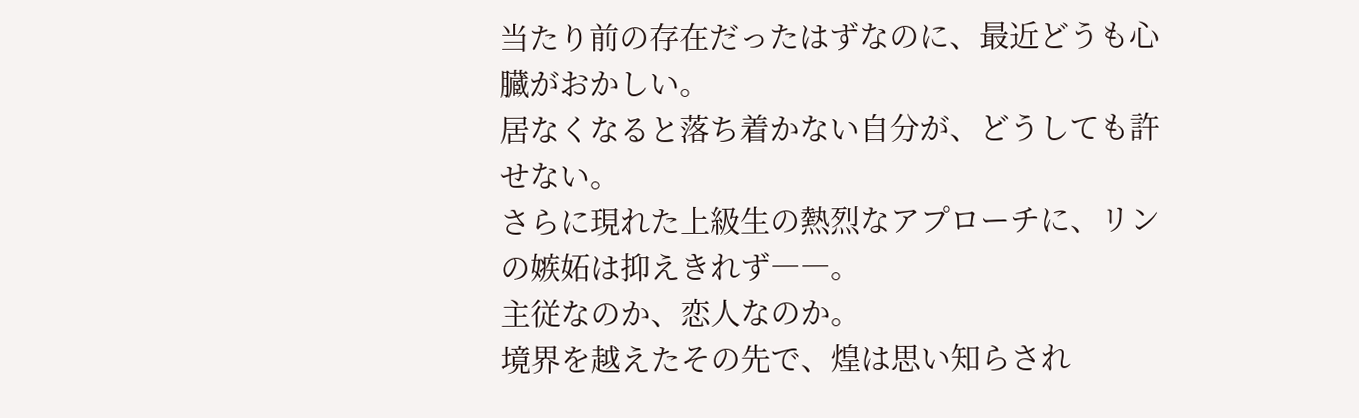当たり前の存在だったはずなのに、最近どうも心臓がおかしい。
居なくなると落ち着かない自分が、どうしても許せない。
さらに現れた上級生の熱烈なアプローチに、リンの嫉妬は抑えきれず――。
主従なのか、恋人なのか。
境界を越えたその先で、煌は思い知らされ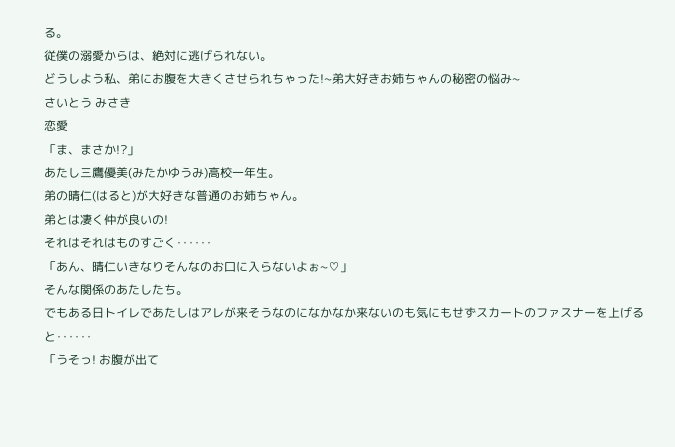る。
従僕の溺愛からは、絶対に逃げられない。
どうしよう私、弟にお腹を大きくさせられちゃった!~弟大好きお姉ちゃんの秘密の悩み~
さいとう みさき
恋愛
「ま、まさか!?」
あたし三鷹優美(みたかゆうみ)高校一年生。
弟の晴仁(はると)が大好きな普通のお姉ちゃん。
弟とは凄く仲が良いの!
それはそれはものすごく‥‥‥
「あん、晴仁いきなりそんなのお口に入らないよぉ~♡」
そんな関係のあたしたち。
でもある日トイレであたしはアレが来そうなのになかなか来ないのも気にもせずスカートのファスナーを上げると‥‥‥
「うそっ! お腹が出て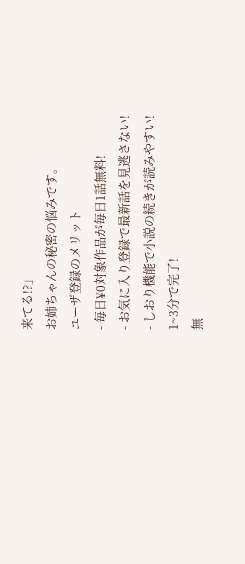来てる!?」
お姉ちゃんの秘密の悩みです。
ユーザ登録のメリット
- 毎日¥0対象作品が毎日1話無料!
- お気に入り登録で最新話を見逃さない!
- しおり機能で小説の続きが読みやすい!
1~3分で完了!
無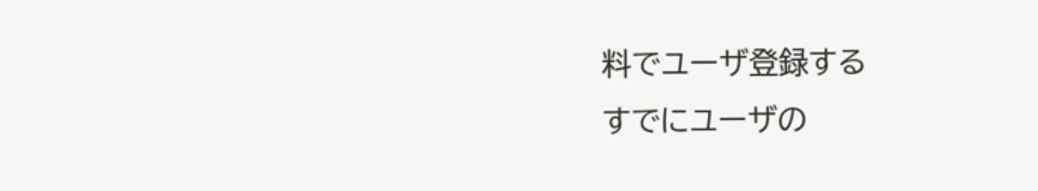料でユーザ登録する
すでにユーザの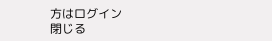方はログイン
閉じる